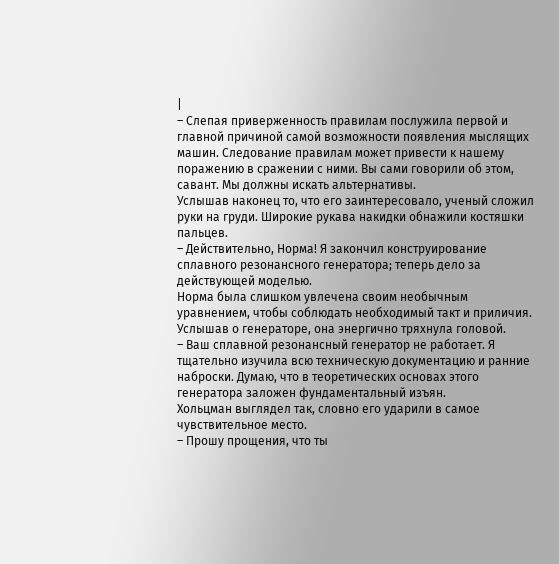|
– Слепая приверженность правилам послужила первой и главной причиной самой возможности появления мыслящих машин. Следование правилам может привести к нашему поражению в сражении с ними. Вы сами говорили об этом, савант. Мы должны искать альтернативы.
Услышав наконец то, что его заинтересовало, ученый сложил руки на груди. Широкие рукава накидки обнажили костяшки пальцев.
– Действительно, Норма! Я закончил конструирование сплавного резонансного генератора; теперь дело за действующей моделью.
Норма была слишком увлечена своим необычным уравнением, чтобы соблюдать необходимый такт и приличия. Услышав о генераторе, она энергично тряхнула головой.
– Ваш сплавной резонансный генератор не работает. Я тщательно изучила всю техническую документацию и ранние наброски. Думаю, что в теоретических основах этого генератора заложен фундаментальный изъян.
Хольцман выглядел так, словно его ударили в самое чувствительное место.
– Прошу прощения, что ты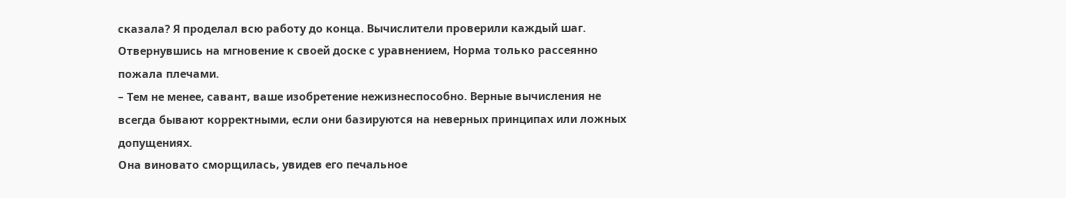сказала? Я проделал всю работу до конца. Вычислители проверили каждый шаг.
Отвернувшись на мгновение к своей доске с уравнением, Норма только рассеянно пожала плечами.
– Тем не менее, савант, ваше изобретение нежизнеспособно. Верные вычисления не всегда бывают корректными, если они базируются на неверных принципах или ложных допущениях.
Она виновато сморщилась, увидев его печальное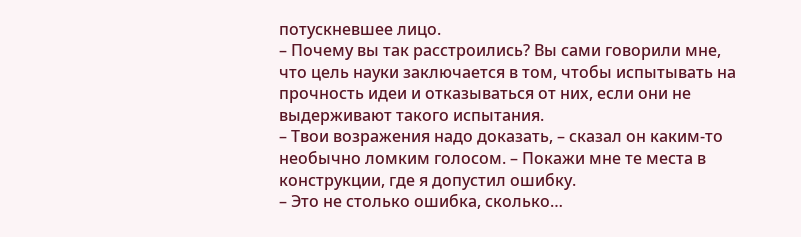потускневшее лицо.
– Почему вы так расстроились? Вы сами говорили мне, что цель науки заключается в том, чтобы испытывать на прочность идеи и отказываться от них, если они не выдерживают такого испытания.
– Твои возражения надо доказать, – сказал он каким-то необычно ломким голосом. – Покажи мне те места в конструкции, где я допустил ошибку.
– Это не столько ошибка, сколько…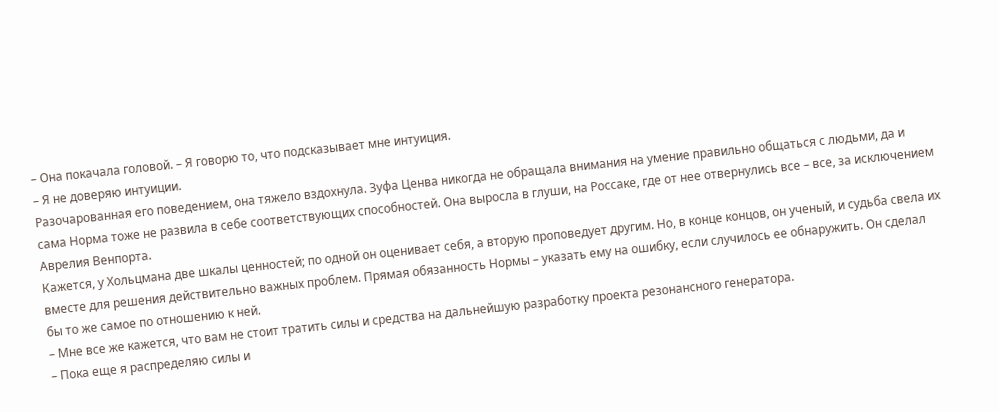– Она покачала головой. – Я говорю то, что подсказывает мне интуиция.
– Я не доверяю интуиции.
Разочарованная его поведением, она тяжело вздохнула. Зуфа Ценва никогда не обращала внимания на умение правильно общаться с людьми, да и сама Норма тоже не развила в себе соответствующих способностей. Она выросла в глуши, на Россаке, где от нее отвернулись все – все, за исключением Аврелия Венпорта.
Кажется, у Хольцмана две шкалы ценностей; по одной он оценивает себя, а вторую проповедует другим. Но, в конце концов, он ученый, и судьба свела их вместе для решения действительно важных проблем. Прямая обязанность Нормы – указать ему на ошибку, если случилось ее обнаружить. Он сделал бы то же самое по отношению к ней.
– Мне все же кажется, что вам не стоит тратить силы и средства на дальнейшую разработку проекта резонансного генератора.
– Пока еще я распределяю силы и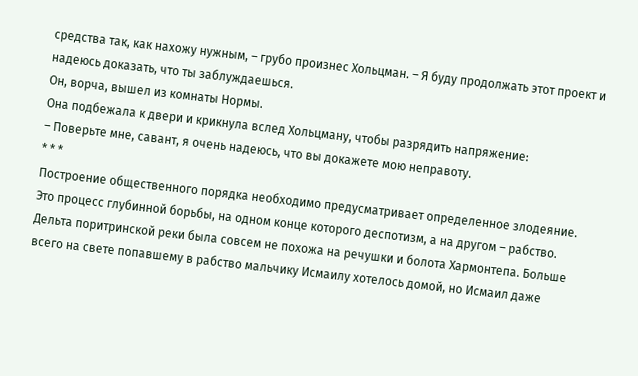средства так, как нахожу нужным, – грубо произнес Хольцман. – Я буду продолжать этот проект и надеюсь доказать, что ты заблуждаешься.
Он, ворча, вышел из комнаты Нормы.
Она подбежала к двери и крикнула вслед Хольцману, чтобы разрядить напряжение:
– Поверьте мне, савант, я очень надеюсь, что вы докажете мою неправоту.
* * *
Построение общественного порядка необходимо предусматривает определенное злодеяние. Это процесс глубинной борьбы, на одном конце которого деспотизм, а на другом – рабство.
Дельта поритринской реки была совсем не похожа на речушки и болота Хармонтепа. Больше всего на свете попавшему в рабство мальчику Исмаилу хотелось домой, но Исмаил даже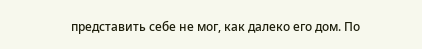представить себе не мог, как далеко его дом. По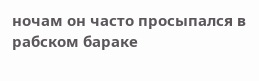ночам он часто просыпался в рабском бараке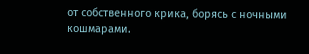от собственного крика, борясь с ночными кошмарами.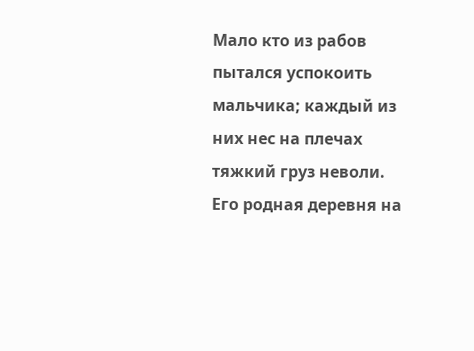Мало кто из рабов пытался успокоить мальчика; каждый из них нес на плечах тяжкий груз неволи.
Его родная деревня на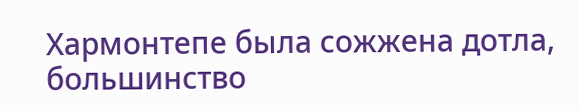Хармонтепе была сожжена дотла, большинство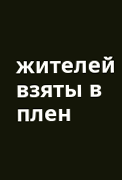жителей взяты в плен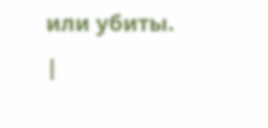или убиты. |